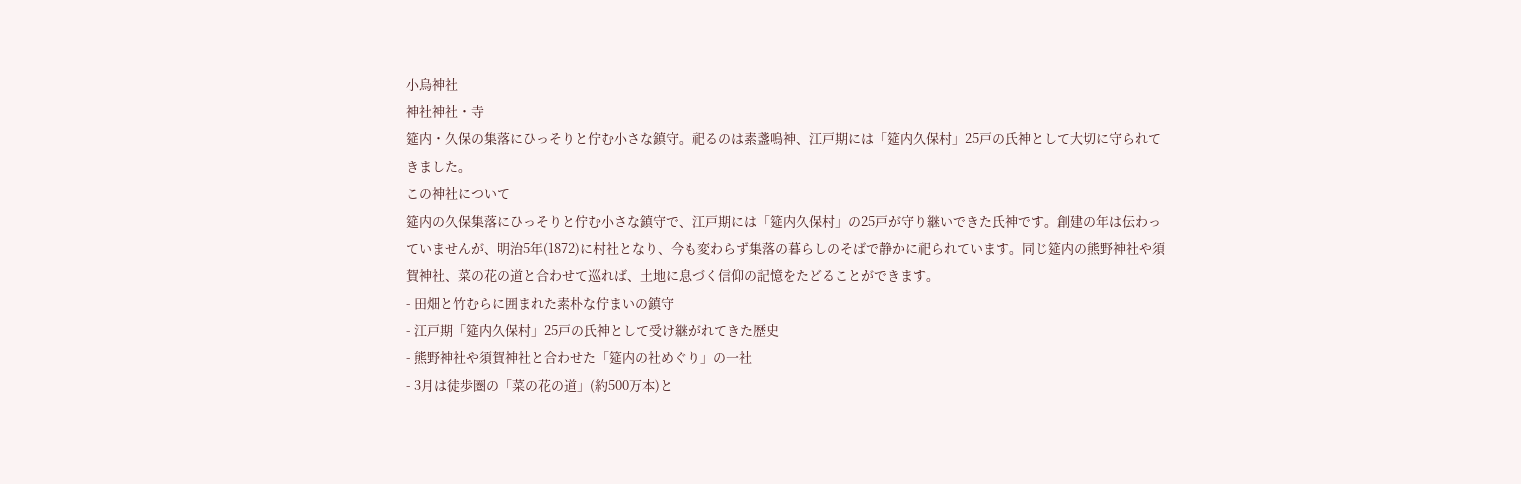小烏神社
神社神社・寺
筵内・久保の集落にひっそりと佇む小さな鎮守。祀るのは素盞嗚神、江戸期には「筵内久保村」25戸の氏神として大切に守られてきました。
この神社について
筵内の久保集落にひっそりと佇む小さな鎮守で、江戸期には「筵内久保村」の25戸が守り継いできた氏神です。創建の年は伝わっていませんが、明治5年(1872)に村社となり、今も変わらず集落の暮らしのそばで静かに祀られています。同じ筵内の熊野神社や須賀神社、菜の花の道と合わせて巡れば、土地に息づく信仰の記憶をたどることができます。
- 田畑と竹むらに囲まれた素朴な佇まいの鎮守
- 江戸期「筵内久保村」25戸の氏神として受け継がれてきた歴史
- 熊野神社や須賀神社と合わせた「筵内の社めぐり」の一社
- 3月は徒歩圏の「菜の花の道」(約500万本)と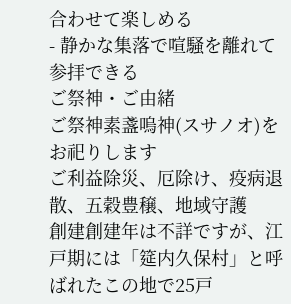合わせて楽しめる
- 静かな集落で喧騒を離れて参拝できる
ご祭神・ご由緒
ご祭神素盞嗚神(スサノオ)をお祀りします
ご利益除災、厄除け、疫病退散、五穀豊穣、地域守護
創建創建年は不詳ですが、江戸期には「筵内久保村」と呼ばれたこの地で25戸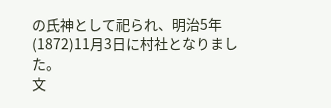の氏神として祀られ、明治5年(1872)11月3日に村社となりました。
文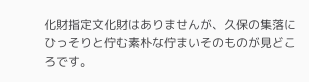化財指定文化財はありませんが、久保の集落にひっそりと佇む素朴な佇まいそのものが見どころです。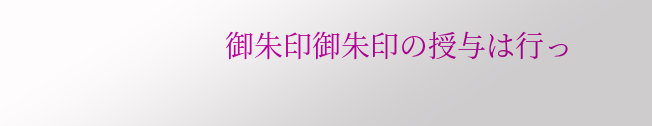御朱印御朱印の授与は行っ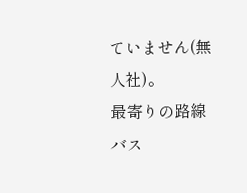ていません(無人社)。
最寄りの路線バス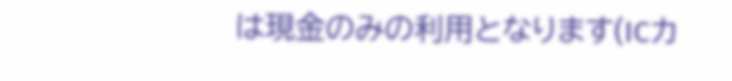は現金のみの利用となります(ICカ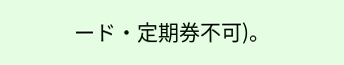ード・定期券不可)。